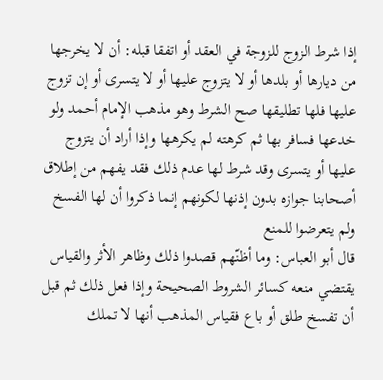إذا شرط الزوج للزوجة في العقد أو اتفقا قبله: أن لا يخرجها من ديارها أو بلدها أو لا يتزوج عليها أو لا يتسرى أو إن تزوج عليها فلها تطليقها صح الشرط وهو مذهب الإمام أحمد ولو خدعها فسافر بها ثم كرهته لم يكرهها وإذا أراد أن يتزوج عليها أو يتسرى وقد شرط لها عدم ذلك فقد يفهم من إطلاق أصحابنا جوازه بدون إذنها لكونهم إنما ذكروا أن لها الفسخ ولم يتعرضوا للمنع
قال أبو العباس: وما أظنّهم قصدوا ذلك وظاهر الأثر والقياس يقتضي منعه كسائر الشروط الصحيحة وإذا فعل ذلك ثم قبل أن تفسخ طلق أو باع فقياس المذهب أنها لا تملك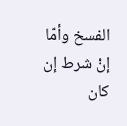الفسخ وأمّا إنْ شرط إن كان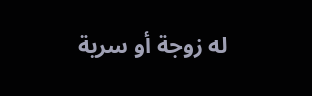له زوجة أو سرية